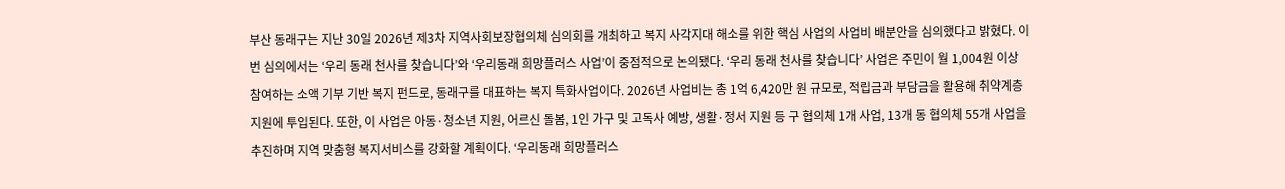부산 동래구는 지난 30일 2026년 제3차 지역사회보장협의체 심의회를 개최하고 복지 사각지대 해소를 위한 핵심 사업의 사업비 배분안을 심의했다고 밝혔다. 이번 심의에서는 ‘우리 동래 천사를 찾습니다’와 ‘우리동래 희망플러스 사업’이 중점적으로 논의됐다. ‘우리 동래 천사를 찾습니다’ 사업은 주민이 월 1,004원 이상 참여하는 소액 기부 기반 복지 펀드로, 동래구를 대표하는 복지 특화사업이다. 2026년 사업비는 총 1억 6,420만 원 규모로, 적립금과 부담금을 활용해 취약계층 지원에 투입된다. 또한, 이 사업은 아동·청소년 지원, 어르신 돌봄, 1인 가구 및 고독사 예방, 생활·정서 지원 등 구 협의체 1개 사업, 13개 동 협의체 55개 사업을 추진하며 지역 맞춤형 복지서비스를 강화할 계획이다. ‘우리동래 희망플러스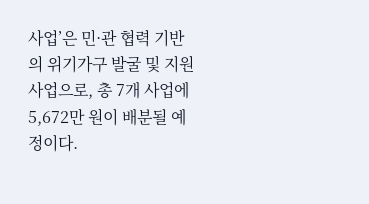사업’은 민·관 협력 기반의 위기가구 발굴 및 지원사업으로, 총 7개 사업에 5,672만 원이 배분될 예정이다.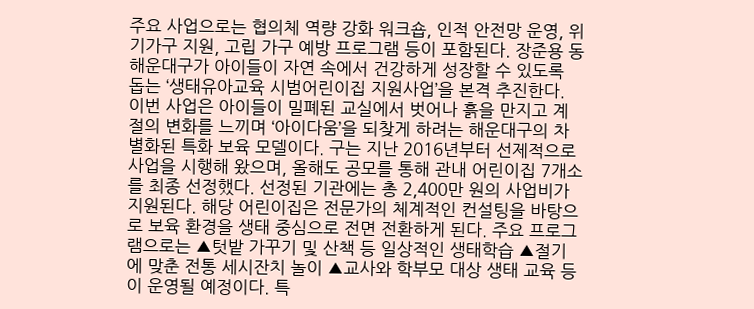주요 사업으로는 협의체 역량 강화 워크숍, 인적 안전망 운영, 위기가구 지원, 고립 가구 예방 프로그램 등이 포함된다. 장준용 동
해운대구가 아이들이 자연 속에서 건강하게 성장할 수 있도록 돕는 ‘생태유아교육 시범어린이집 지원사업’을 본격 추진한다. 이번 사업은 아이들이 밀폐된 교실에서 벗어나 흙을 만지고 계절의 변화를 느끼며 ‘아이다움’을 되찾게 하려는 해운대구의 차별화된 특화 보육 모델이다. 구는 지난 2016년부터 선제적으로 사업을 시행해 왔으며, 올해도 공모를 통해 관내 어린이집 7개소를 최종 선정했다. 선정된 기관에는 총 2,400만 원의 사업비가 지원된다. 해당 어린이집은 전문가의 체계적인 컨설팅을 바탕으로 보육 환경을 생태 중심으로 전면 전환하게 된다. 주요 프로그램으로는 ▲텃밭 가꾸기 및 산책 등 일상적인 생태학습 ▲절기에 맞춘 전통 세시잔치 놀이 ▲교사와 학부모 대상 생태 교육 등이 운영될 예정이다. 특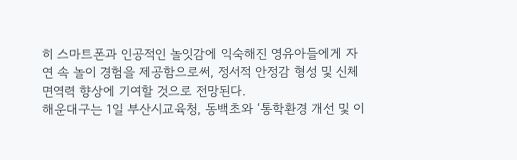히 스마트폰과 인공적인 놀잇감에 익숙해진 영유아들에게 자연 속 놀이 경험을 제공함으로써, 정서적 안정감 형성 및 신체 면역력 향상에 기여할 것으로 전망된다.
해운대구는 1일 부산시교육청, 동백초와 ‘통학환경 개선 및 이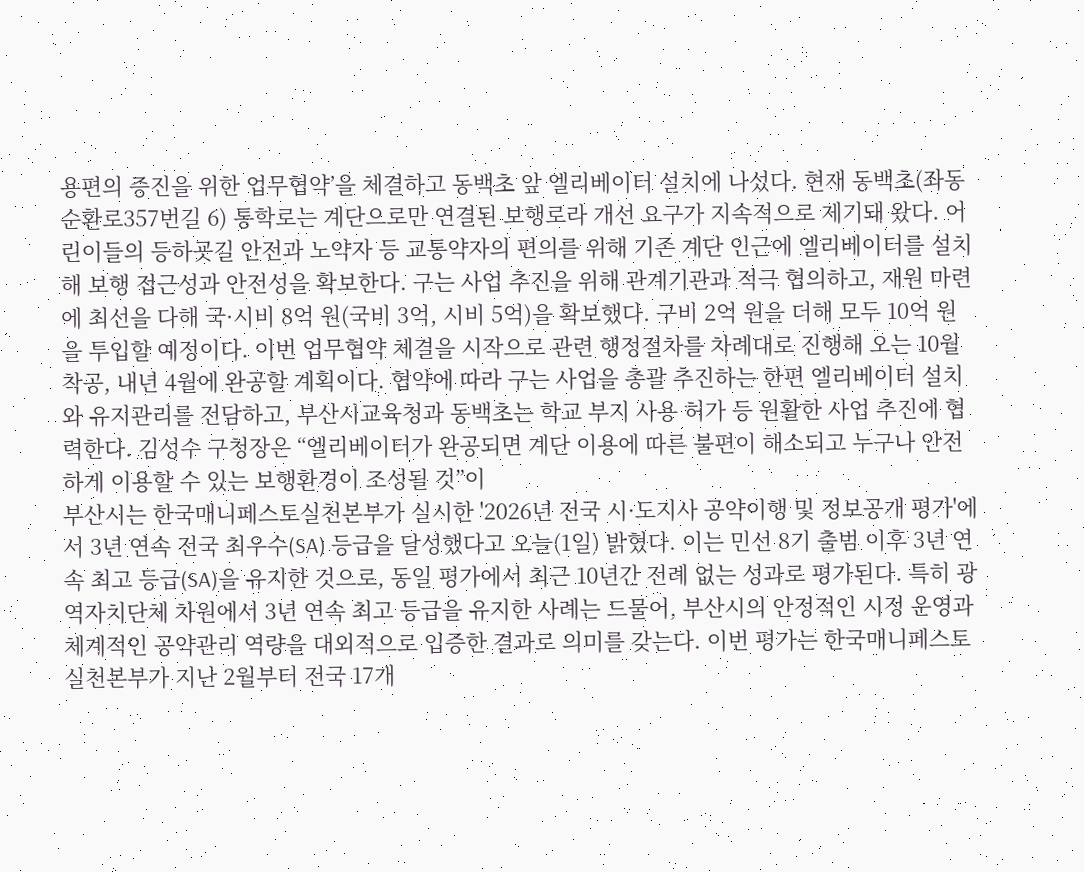용편의 증진을 위한 업무협약’을 체결하고 동백초 앞 엘리베이터 설치에 나섰다. 현재 동백초(좌동순환로357번길 6) 통학로는 계단으로만 연결된 보행로라 개선 요구가 지속적으로 제기돼 왔다. 어린이들의 등하굣길 안전과 노약자 등 교통약자의 편의를 위해 기존 계단 인근에 엘리베이터를 설치해 보행 접근성과 안전성을 확보한다. 구는 사업 추진을 위해 관계기관과 적극 협의하고, 재원 마련에 최선을 다해 국·시비 8억 원(국비 3억, 시비 5억)을 확보했다. 구비 2억 원을 더해 모두 10억 원을 투입할 예정이다. 이번 업무협약 체결을 시작으로 관련 행정절차를 차례대로 진행해 오는 10월 착공, 내년 4월에 완공할 계획이다. 협약에 따라 구는 사업을 총괄 추진하는 한편 엘리베이터 설치와 유지관리를 전담하고, 부산시교육청과 동백초는 학교 부지 사용 허가 등 원활한 사업 추진에 협력한다. 김성수 구청장은 “엘리베이터가 완공되면 계단 이용에 따른 불편이 해소되고 누구나 안전하게 이용할 수 있는 보행환경이 조성될 것”이
부산시는 한국매니페스토실천본부가 실시한 '2026년 전국 시·도지사 공약이행 및 정보공개 평가'에서 3년 연속 전국 최우수(SA) 등급을 달성했다고 오늘(1일) 밝혔다. 이는 민선 8기 출범 이후 3년 연속 최고 등급(SA)을 유지한 것으로, 동일 평가에서 최근 10년간 전례 없는 성과로 평가된다. 특히 광역자치단체 차원에서 3년 연속 최고 등급을 유지한 사례는 드물어, 부산시의 안정적인 시정 운영과 체계적인 공약관리 역량을 대외적으로 입증한 결과로 의미를 갖는다. 이번 평가는 한국매니페스토실천본부가 지난 2월부터 전국 17개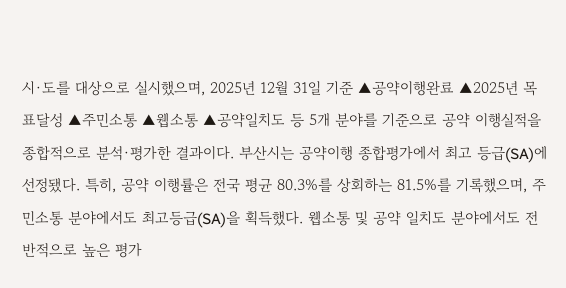시·도를 대상으로 실시했으며, 2025년 12월 31일 기준 ▲공약이행완료 ▲2025년 목표달성 ▲주민소통 ▲웹소통 ▲공약일치도 등 5개 분야를 기준으로 공약 이행실적을 종합적으로 분석·평가한 결과이다. 부산시는 공약이행 종합평가에서 최고 등급(SA)에 선정됐다. 특히, 공약 이행률은 전국 평균 80.3%를 상회하는 81.5%를 기록했으며, 주민소통 분야에서도 최고등급(SA)을 획득했다. 웹소통 및 공약 일치도 분야에서도 전반적으로 높은 평가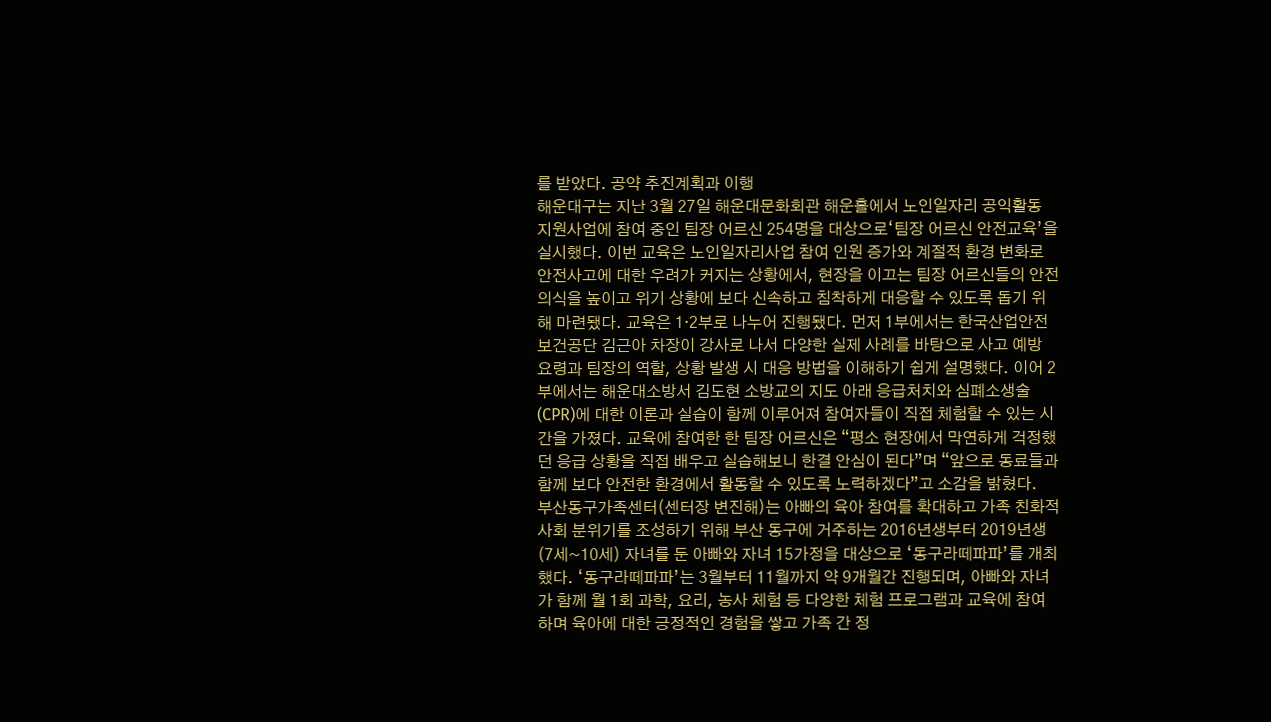를 받았다. 공약 추진계획과 이행
해운대구는 지난 3월 27일 해운대문화회관 해운홀에서 노인일자리 공익활동 지원사업에 참여 중인 팀장 어르신 254명을 대상으로‘팀장 어르신 안전교육’을 실시했다. 이번 교육은 노인일자리사업 참여 인원 증가와 계절적 환경 변화로 안전사고에 대한 우려가 커지는 상황에서, 현장을 이끄는 팀장 어르신들의 안전의식을 높이고 위기 상황에 보다 신속하고 침착하게 대응할 수 있도록 돕기 위해 마련됐다. 교육은 1·2부로 나누어 진행됐다. 먼저 1부에서는 한국산업안전보건공단 김근아 차장이 강사로 나서 다양한 실제 사례를 바탕으로 사고 예방 요령과 팀장의 역할, 상황 발생 시 대응 방법을 이해하기 쉽게 설명했다. 이어 2부에서는 해운대소방서 김도현 소방교의 지도 아래 응급처치와 심폐소생술(CPR)에 대한 이론과 실습이 함께 이루어져 참여자들이 직접 체험할 수 있는 시간을 가졌다. 교육에 참여한 한 팀장 어르신은 “평소 현장에서 막연하게 걱정했던 응급 상황을 직접 배우고 실습해보니 한결 안심이 된다”며 “앞으로 동료들과 함께 보다 안전한 환경에서 활동할 수 있도록 노력하겠다”고 소감을 밝혔다.
부산동구가족센터(센터장 변진해)는 아빠의 육아 참여를 확대하고 가족 친화적 사회 분위기를 조성하기 위해 부산 동구에 거주하는 2016년생부터 2019년생(7세~10세) 자녀를 둔 아빠와 자녀 15가정을 대상으로 ‘동구라떼파파’를 개최했다. ‘동구라떼파파’는 3월부터 11월까지 약 9개월간 진행되며, 아빠와 자녀가 함께 월 1회 과학, 요리, 농사 체험 등 다양한 체험 프로그램과 교육에 참여하며 육아에 대한 긍정적인 경험을 쌓고 가족 간 정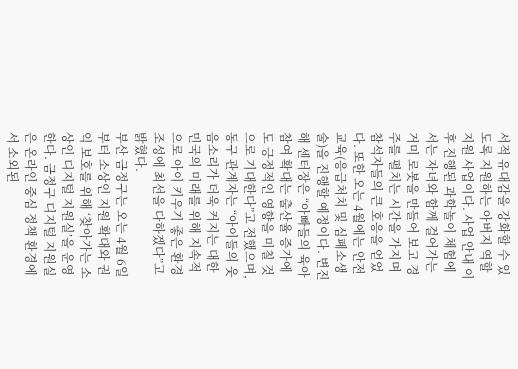서적 유대감을 강화할 수 있도록 지원하는 아버지 역할 지원 사업이다. 사업 안내 이후 진행된 과학놀이 체험에서는 자녀와 함께 걸어가는 거미 로봇을 만들어 보고 경주를 펼치는 시간을 가지며 참석자들의 큰 호응을 얻었다. 또한 오는 4월에는 안전교육(응급처치 및 심폐소생술)을 진행할 예정이다. 변진해 센터장은 “아빠들의 육아 참여 확대는 출산율 증가에도 긍정적인 영향을 미칠 것으로 기대한다”고 전했으며, 동구 관계자는 “아이들의 웃음소리가 더욱 커지는 대한민국의 미래를 위해 지속적으로 아이 키우기 좋은 환경 조성에 최선을 다하겠다”고 밝혔다.
부산 금정구는 오는 4월 6일부터 소상인 지원 확대와 권익 보호를 위해 ‘찾아가는 소상인 디지털 지원실’을 운영한다. 금정구 디지털 지원실은 온라인 중심 정책 환경에서 소외된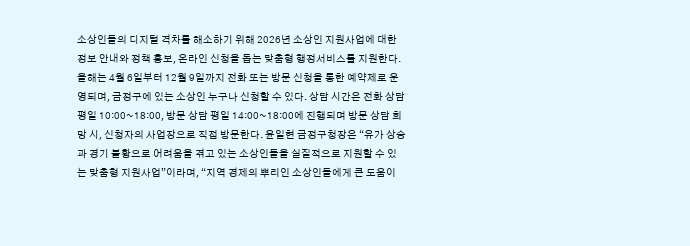소상인들의 디지털 격차를 해소하기 위해 2026년 소상인 지원사업에 대한 정보 안내와 정책 홍보, 온라인 신청을 돕는 맞춤형 행정서비스를 지원한다. 올해는 4월 6일부터 12월 9일까지 전화 또는 방문 신청을 통한 예약제로 운영되며, 금정구에 있는 소상인 누구나 신청할 수 있다. 상담 시간은 전화 상담 평일 10:00~18:00, 방문 상담 평일 14:00~18:00에 진행되며 방문 상담 희망 시, 신청자의 사업장으로 직접 방문한다. 윤일현 금정구청장은 “유가 상승과 경기 불황으로 어려움을 겪고 있는 소상인들을 실질적으로 지원할 수 있는 맞춤형 지원사업”이라며, “지역 경제의 뿌리인 소상인들에게 큰 도움이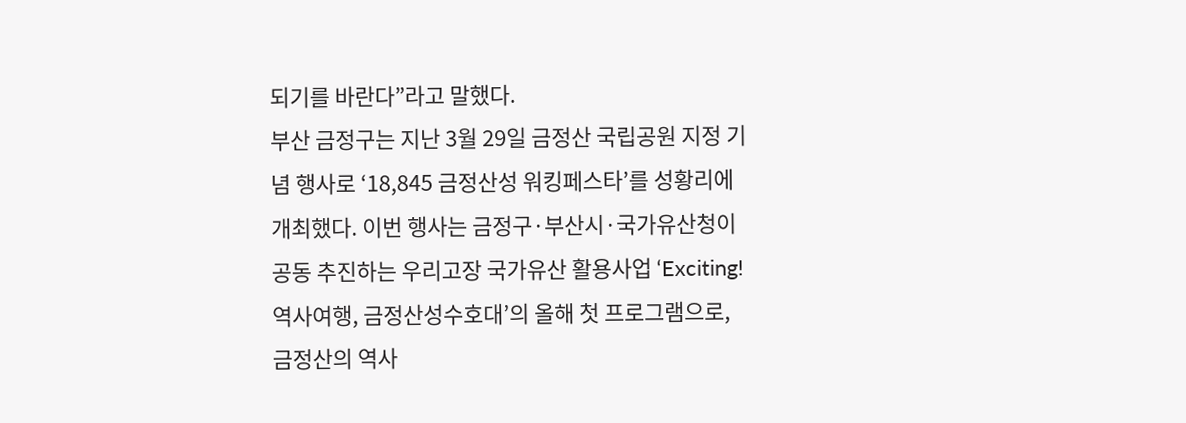되기를 바란다”라고 말했다.
부산 금정구는 지난 3월 29일 금정산 국립공원 지정 기념 행사로 ‘18,845 금정산성 워킹페스타’를 성황리에 개최했다. 이번 행사는 금정구·부산시·국가유산청이 공동 추진하는 우리고장 국가유산 활용사업 ‘Exciting! 역사여행, 금정산성수호대’의 올해 첫 프로그램으로, 금정산의 역사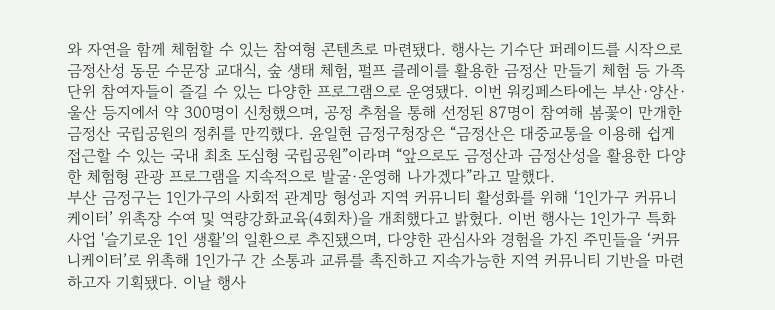와 자연을 함께 체험할 수 있는 참여형 콘텐츠로 마련됐다. 행사는 기수단 퍼레이드를 시작으로 금정산성 동문 수문장 교대식, 숲 생태 체험, 펄프 클레이를 활용한 금정산 만들기 체험 등 가족 단위 참여자들이 즐길 수 있는 다양한 프로그램으로 운영됐다. 이번 워킹페스타에는 부산·양산·울산 등지에서 약 300명이 신청했으며, 공정 추첨을 통해 선정된 87명이 참여해 봄꽃이 만개한 금정산 국립공원의 정취를 만끽했다. 윤일현 금정구청장은 “금정산은 대중교통을 이용해 쉽게 접근할 수 있는 국내 최초 도심형 국립공원”이라며 “앞으로도 금정산과 금정산성을 활용한 다양한 체험형 관광 프로그램을 지속적으로 발굴·운영해 나가겠다”라고 말했다.
부산 금정구는 1인가구의 사회적 관계망 형성과 지역 커뮤니티 활성화를 위해 ‘1인가구 커뮤니케이터’ 위촉장 수여 및 역량강화교육(4회차)을 개최했다고 밝혔다. 이번 행사는 1인가구 특화사업 '슬기로운 1인 생활'의 일환으로 추진됐으며, 다양한 관심사와 경험을 가진 주민들을 ‘커뮤니케이터’로 위촉해 1인가구 간 소통과 교류를 촉진하고 지속가능한 지역 커뮤니티 기반을 마련하고자 기획됐다. 이날 행사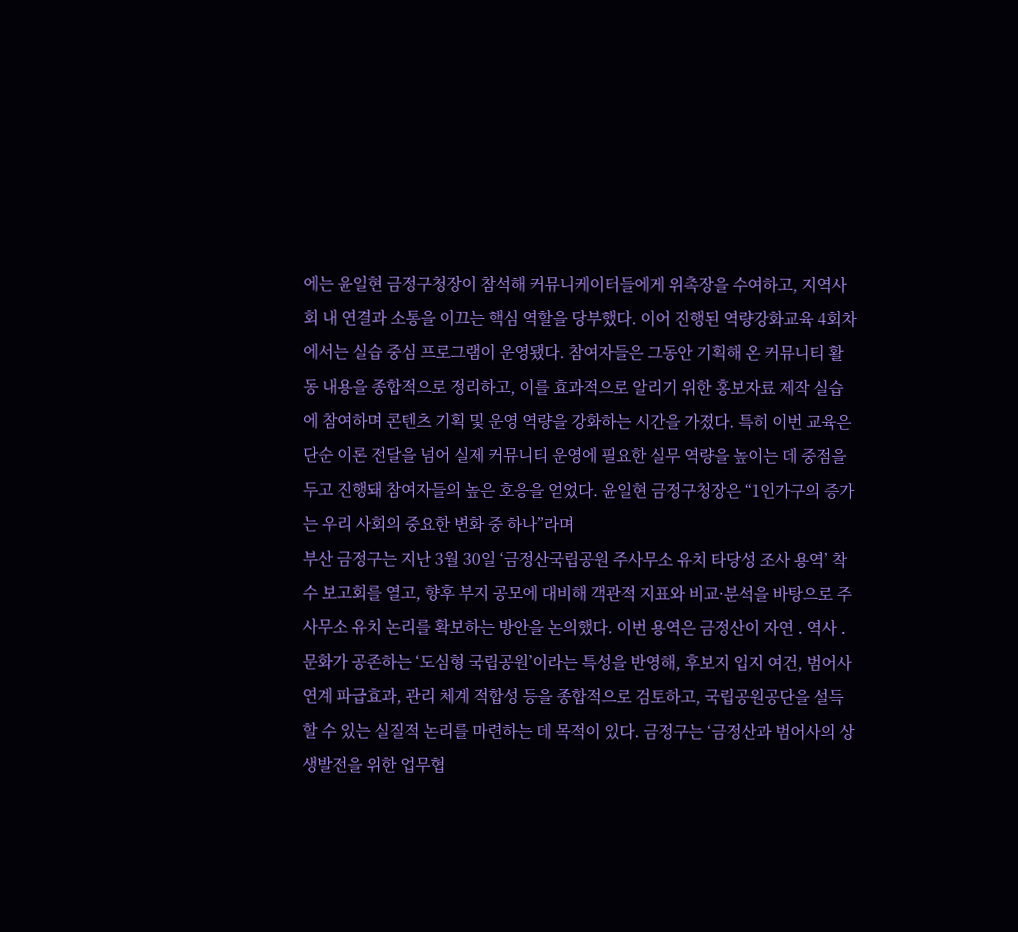에는 윤일현 금정구청장이 참석해 커뮤니케이터들에게 위촉장을 수여하고, 지역사회 내 연결과 소통을 이끄는 핵심 역할을 당부했다. 이어 진행된 역량강화교육 4회차에서는 실습 중심 프로그램이 운영됐다. 참여자들은 그동안 기획해 온 커뮤니티 활동 내용을 종합적으로 정리하고, 이를 효과적으로 알리기 위한 홍보자료 제작 실습에 참여하며 콘텐츠 기획 및 운영 역량을 강화하는 시간을 가졌다. 특히 이번 교육은 단순 이론 전달을 넘어 실제 커뮤니티 운영에 필요한 실무 역량을 높이는 데 중점을 두고 진행돼 참여자들의 높은 호응을 얻었다. 윤일현 금정구청장은 “1인가구의 증가는 우리 사회의 중요한 변화 중 하나”라며
부산 금정구는 지난 3월 30일 ‘금정산국립공원 주사무소 유치 타당성 조사 용역’ 착수 보고회를 열고, 향후 부지 공모에 대비해 객관적 지표와 비교·분석을 바탕으로 주사무소 유치 논리를 확보하는 방안을 논의했다. 이번 용역은 금정산이 자연 ․ 역사 ․ 문화가 공존하는 ‘도심형 국립공원’이라는 특성을 반영해, 후보지 입지 여건, 범어사 연계 파급효과, 관리 체계 적합성 등을 종합적으로 검토하고, 국립공원공단을 설득할 수 있는 실질적 논리를 마련하는 데 목적이 있다. 금정구는 ‘금정산과 범어사의 상생발전을 위한 업무협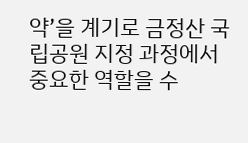약’을 계기로 금정산 국립공원 지정 과정에서 중요한 역할을 수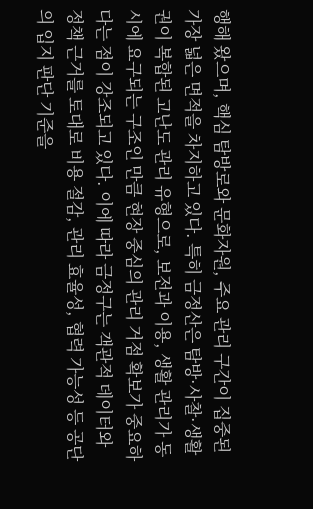행해 왔으며, 핵심 탐방로와 문화자원, 주요 관리 구간이 집중된 가장 넓은 면적을 차지하고 있다. 특히 금정산은 탐방·사찰·생활권이 복합된 고난도 관리 유형으로, 보전과 이용, 생활 관리가 동시에 요구되는 구조인 만큼 현장 중심의 관리 거점 확보가 중요하다는 점이 강조되고 있다. 이에 따라 금정구는 객관적 데이터와 정책 근거를 토대로 비용 절감, 관리 효율성, 협력 가능성 등 공단의 입지 판단 기준을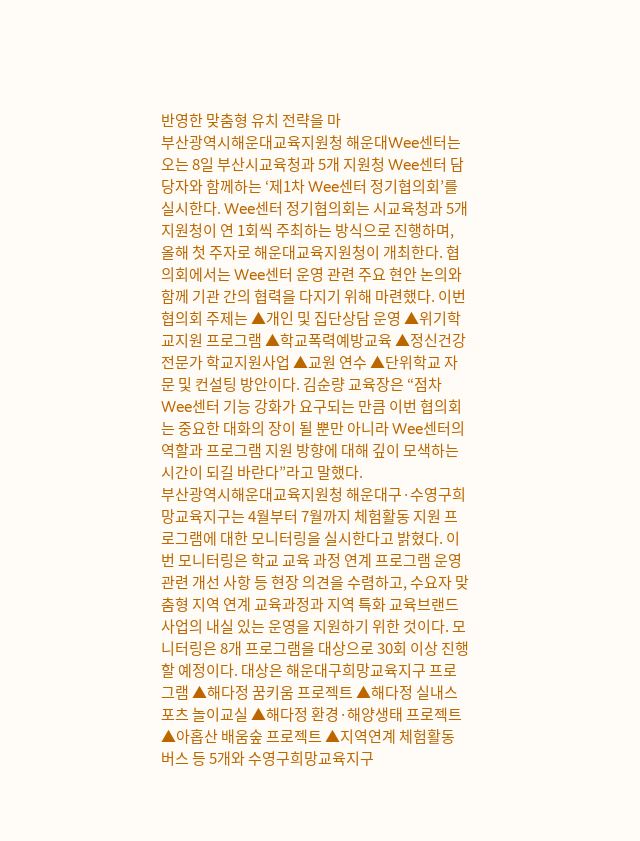반영한 맞춤형 유치 전략을 마
부산광역시해운대교육지원청 해운대Wee센터는 오는 8일 부산시교육청과 5개 지원청 Wee센터 담당자와 함께하는 ‘제1차 Wee센터 정기협의회’를 실시한다. Wee센터 정기협의회는 시교육청과 5개 지원청이 연 1회씩 주최하는 방식으로 진행하며, 올해 첫 주자로 해운대교육지원청이 개최한다. 협의회에서는 Wee센터 운영 관련 주요 현안 논의와 함께 기관 간의 협력을 다지기 위해 마련했다. 이번 협의회 주제는 ▲개인 및 집단상담 운영 ▲위기학교지원 프로그램 ▲학교폭력예방교육 ▲정신건강전문가 학교지원사업 ▲교원 연수 ▲단위학교 자문 및 컨설팅 방안이다. 김순량 교육장은 “점차 Wee센터 기능 강화가 요구되는 만큼 이번 협의회는 중요한 대화의 장이 될 뿐만 아니라 Wee센터의 역할과 프로그램 지원 방향에 대해 깊이 모색하는 시간이 되길 바란다”라고 말했다.
부산광역시해운대교육지원청 해운대구·수영구희망교육지구는 4월부터 7월까지 체험활동 지원 프로그램에 대한 모니터링을 실시한다고 밝혔다. 이번 모니터링은 학교 교육 과정 연계 프로그램 운영 관련 개선 사항 등 현장 의견을 수렴하고, 수요자 맞춤형 지역 연계 교육과정과 지역 특화 교육브랜드 사업의 내실 있는 운영을 지원하기 위한 것이다. 모니터링은 8개 프로그램을 대상으로 30회 이상 진행할 예정이다. 대상은 해운대구희망교육지구 프로그램 ▲해다정 꿈키움 프로젝트 ▲해다정 실내스포츠 놀이교실 ▲해다정 환경·해양생태 프로젝트 ▲아홉산 배움숲 프로젝트 ▲지역연계 체험활동 버스 등 5개와 수영구희망교육지구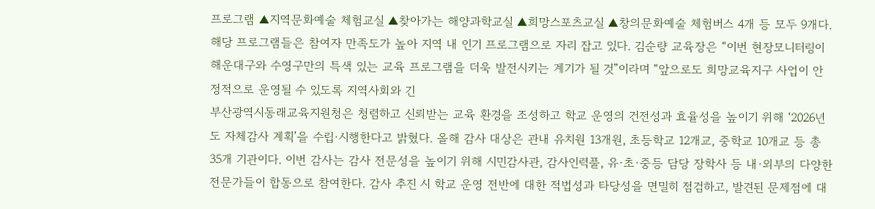프로그램 ▲지역문화예술 체험교실 ▲찾아가는 해양과학교실 ▲희망스포츠교실 ▲창의문화예술 체험버스 4개 등 모두 9개다. 해당 프로그램들은 참여자 만족도가 높아 지역 내 인기 프로그램으로 자리 잡고 있다. 김순량 교육장은 “이번 현장모니터링이 해운대구와 수영구만의 특색 있는 교육 프로그램을 더욱 발전시키는 계기가 될 것”이라며 “앞으로도 희망교육지구 사업이 안정적으로 운영될 수 있도록 지역사회와 긴
부산광역시동래교육지원청은 청렴하고 신뢰받는 교육 환경을 조성하고 학교 운영의 건전성과 효율성을 높이기 위해 ‘2026년도 자체감사 계획’을 수립·시행한다고 밝혔다. 올해 감사 대상은 관내 유치원 13개원, 초등학교 12개교, 중학교 10개교 등 총 35개 기관이다. 이번 감사는 감사 전문성을 높이기 위해 시민감사관, 감사인력풀, 유·초·중등 담당 장학사 등 내·외부의 다양한 전문가들이 합동으로 참여한다. 감사 추진 시 학교 운영 전반에 대한 적법성과 타당성을 면밀히 점검하고, 발견된 문제점에 대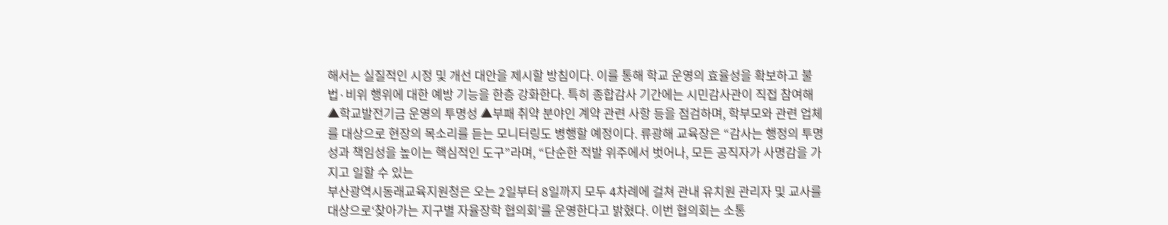해서는 실질적인 시정 및 개선 대안을 제시할 방침이다. 이를 통해 학교 운영의 효율성을 확보하고 불법·비위 행위에 대한 예방 기능을 한층 강화한다. 특히 종합감사 기간에는 시민감사관이 직접 참여해 ▲학교발전기금 운영의 투명성 ▲부패 취약 분야인 계약 관련 사항 등을 점검하며, 학부모와 관련 업체를 대상으로 현장의 목소리를 듣는 모니터링도 병행할 예정이다. 류광해 교육장은 “감사는 행정의 투명성과 책임성을 높이는 핵심적인 도구”라며, “단순한 적발 위주에서 벗어나, 모든 공직자가 사명감을 가지고 일할 수 있는
부산광역시동래교육지원청은 오는 2일부터 8일까지 모두 4차례에 걸쳐 관내 유치원 관리자 및 교사를 대상으로‘찾아가는 지구별 자율장학 협의회’를 운영한다고 밝혔다. 이번 협의회는 소통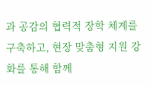과 공감의 협력적 장학 체계를 구축하고, 현장 맞춤형 지원 강화를 통해 함께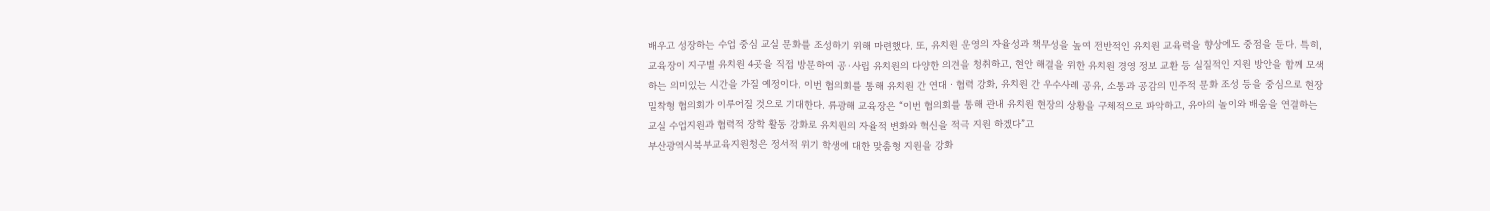배우고 성장하는 수업 중심 교실 문화를 조성하기 위해 마련했다. 또, 유치원 운영의 자율성과 책무성을 높여 전반적인 유치원 교육력을 향상에도 중점을 둔다. 특히, 교육장이 지구별 유치원 4곳을 직접 방문하여 공·사립 유치원의 다양한 의견을 청취하고, 현안 해결을 위한 유치원 경영 정보 교환 등 실질적인 지원 방안을 함께 모색하는 의미있는 시간을 가질 예정이다. 이번 협의회를 통해 유치원 간 연대ㆍ협력 강화, 유치원 간 우수사례 공유, 소통과 공감의 민주적 문화 조성 등을 중심으로 현장 밀착형 협의회가 이루어질 것으로 기대한다. 류광해 교육장은 “이번 협의회를 통해 관내 유치원 현장의 상황을 구체적으로 파악하고, 유아의 놀이와 배움을 연결하는 교실 수업지원과 협력적 장학 활동 강화로 유치원의 자율적 변화와 혁신을 적극 지원 하겠다”고
부산광역시북부교육지원청은 정서적 위기 학생에 대한 맞춤형 지원을 강화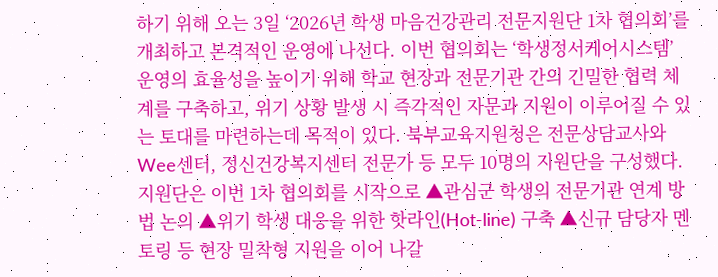하기 위해 오는 3일 ‘2026년 학생 마음건강관리 전문지원단 1차 협의회’를 개최하고 본격적인 운영에 나선다. 이번 협의회는 ‘학생정서케어시스템’ 운영의 효율성을 높이기 위해 학교 현장과 전문기관 간의 긴밀한 협력 체계를 구축하고, 위기 상황 발생 시 즉각적인 자문과 지원이 이루어질 수 있는 토대를 마련하는데 목적이 있다. 북부교육지원청은 전문상담교사와 Wee센터, 정신건강복지센터 전문가 등 모두 10명의 지원단을 구성했다. 지원단은 이번 1차 협의회를 시작으로 ▲관심군 학생의 전문기관 연계 방법 논의 ▲위기 학생 대응을 위한 핫라인(Hot-line) 구축 ▲신규 담당자 멘토링 등 현장 밀착형 지원을 이어 나갈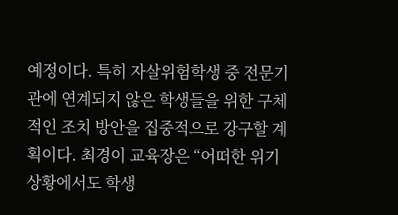예정이다. 특히 자살위험학생 중 전문기관에 연계되지 않은 학생들을 위한 구체적인 조치 방안을 집중적으로 강구할 계획이다. 최경이 교육장은 “어떠한 위기 상황에서도 학생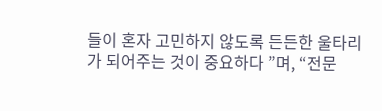들이 혼자 고민하지 않도록 든든한 울타리가 되어주는 것이 중요하다 ”며, “전문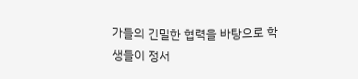가들의 긴밀한 협력을 바탕으로 학생들이 정서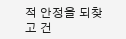적 안정을 되찾고 건